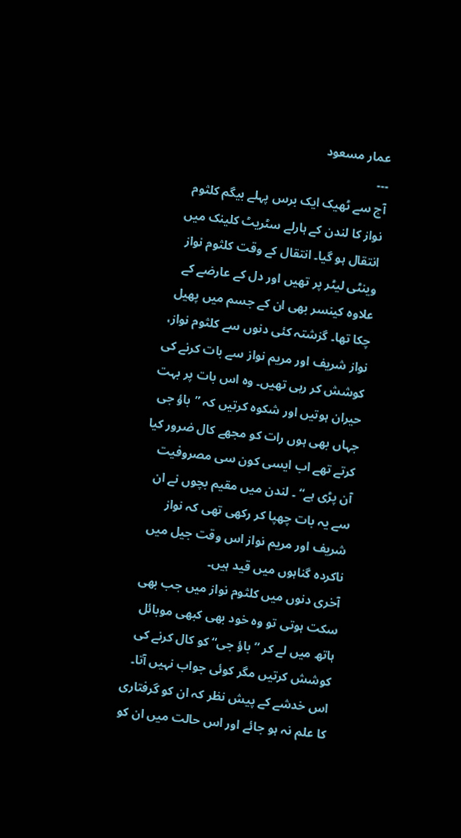عمار مسعود
۔۔۔
آج سے ٹھیک ایک برس پہلے بیگم کلثوم نواز کا لندن کے ہارلے سٹریٹ کلینک میں انتقال ہو گیا۔ انتقال کے وقت کلثوم نواز وینٹی لیٹر پر تھیں اور دل کے عارضے کے علاوہ کینسر بھی ان کے جسم میں پھیل چکا تھا۔ گزشتہ کئی دنوں سے کلثوم نواز، نواز شریف اور مریم نواز سے بات کرنے کی کوشش کر رہی تھیں۔ وہ اس بات پر بہت حیران ہوتیں اور شکوہ کرتیں کہ ”باؤ جی جہاں بھی ہوں رات کو مجھے کال ضرور کیا کرتے تھے اب ایسی کون سی مصروفیت آن پڑی ہے“ ۔ لندن میں مقیم بچوں نے ان سے یہ بات چھپا کر رکھی تھی کہ نواز شریف اور مریم نواز اس وقت جیل میں ناکردہ گناہوں میں قید ہیں۔
آخری دنوں میں کلثوم نواز میں جب بھی سکت ہوتی تو وہ خود بھی کبھی موبائل ہاتھ میں لے کر ”باؤ جی“ کو کال کرنے کی کوشش کرتیں مگر کوئی جواب نہیں آتا۔ اس خدشے کے پیش نظر کہ ان کو گرفتاری کا علم نہ ہو جائے اور اس حالت میں ان کو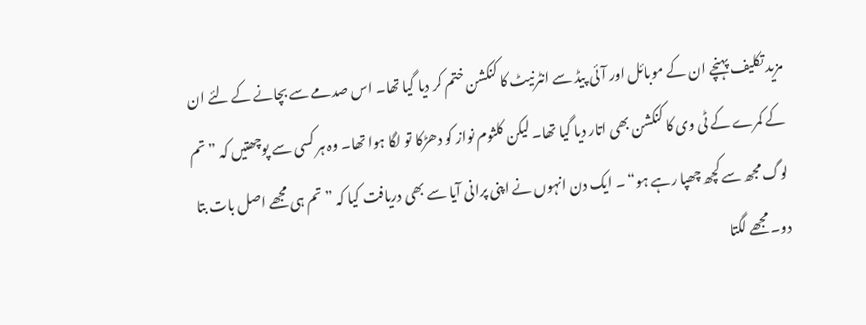مزید تکلیف پہنچے ان کے موبائل اور آئی پیڈ سے انٹرنیٹ کا کنکشن ختم کر دیا گیا تھا۔ اس صدمے سے بچانے کے لئے ان کے کمرے کے ٹی وی کا کنکشن بھی اتار دیا گیا تھا۔ لیکن کلثوم نواز کو دھڑکا تو لگا ہوا تھا۔ وہ ہر کسی سے پوچھتیں کہ ”تم لوگ مجھ سے کچھ چھپا رہے ہو“ ۔ ایک دن انہوں نے اپنی پرانی آیا سے بھی دریافت کیا کہ ”تم ہی مجھے اصل بات بتا دو۔ مجھے لگتا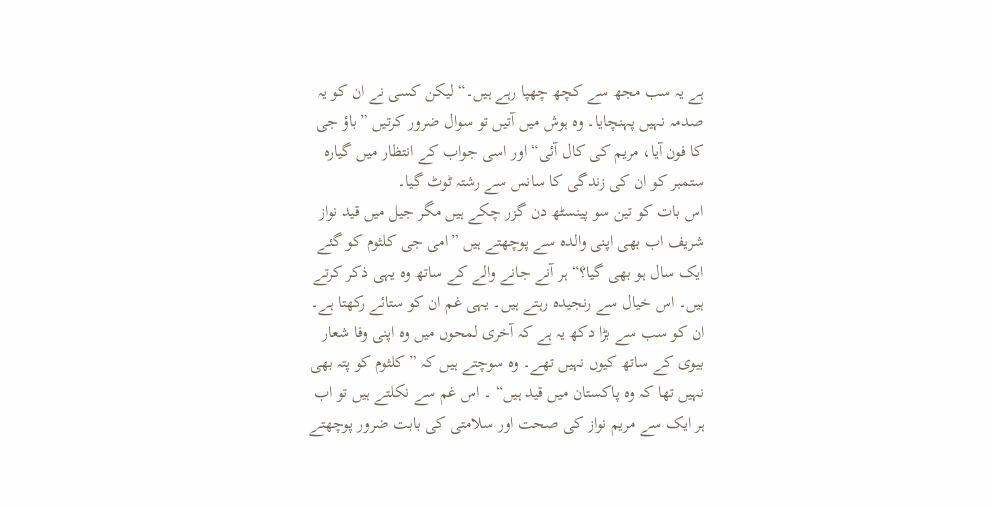ہے یہ سب مجھ سے کچھ چھپا رہے ہیں۔“ لیکن کسی نے ان کو یہ صدمہ نہیں پہنچایا۔ وہ ہوش میں آتیں تو سوال ضرور کرتیں ”باؤ جی کا فون آیا، مریم کی کال آئی“ اور اسی جواب کے انتظار میں گیارہ ستمبر کو ان کی زندگی کا سانس سے رشتہ ٹوٹ گیا۔
اس بات کو تین سو پینسٹھ دن گزر چکے ہیں مگر جیل میں قید نواز شریف اب بھی اپنی والدہ سے پوچھتے ہیں ”امی جی کلثوم کو گئے ایک سال ہو بھی گیا؟“ ہر آنے جانے والے کے ساتھ وہ یہی ذکر کرتے ہیں۔ اس خیال سے رنجیدہ رہتے ہیں۔ یہی غم ان کو ستائے رکھتا ہے۔ ان کو سب سے بڑا دکھ یہ ہے کہ آخری لمحوں میں وہ اپنی وفا شعار بیوی کے ساتھ کیوں نہیں تھے۔ وہ سوچتے ہیں کہ ”کلثوم کو پتہ بھی نہیں تھا کہ وہ پاکستان میں قید ہیں“ ۔ اس غم سے نکلتے ہیں تو اب ہر ایک سے مریم نواز کی صحت اور سلامتی کی بابت ضرور پوچھتے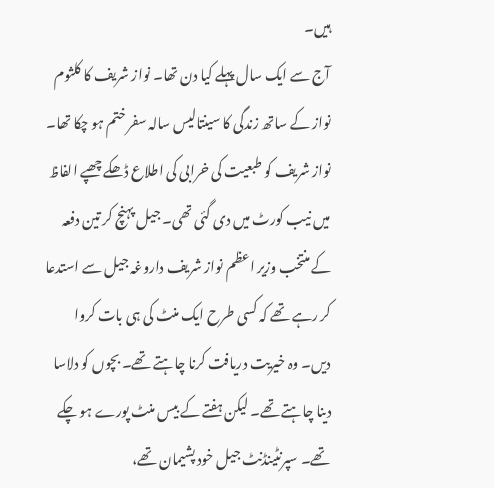ہیں۔
آج سے ایک سال پہلے کیا دن تھا۔ نواز شریف کا کلثوم نواز کے ساتھ زندگی کا سینتالیس سالہ سفر ختم ہو چکا تھا۔ نواز شریف کو طبعیت کی خرابی کی اطلاع ڈھکے چھپے الفاظ میں نیب کورٹ میں دی گئی تھی۔ جیل پہنچ کر تین دفعہ کے منتخب وزیر اعظم نواز شریف داروغہ جیل سے استدعا کر رہے تھے کہ کسی طرح ایک منٹ کی ہی بات کروا دیں۔ وہ خیریت دریافت کرنا چاہتے تھے۔ بچوں کو دلاسا دینا چاہتے تھے۔ لیکن ہفتے کے بیس منٹ پورے ہو چکے تھے۔ سپرنٹینڈنٹ جیل خود پشیمان تھے،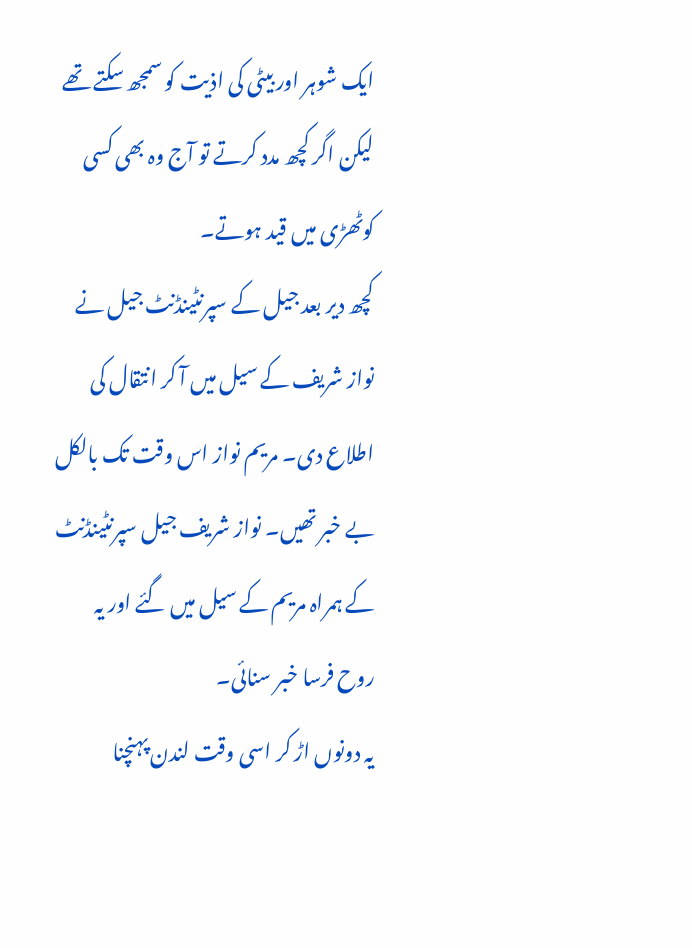ایک شوہر اور بیٹی کی اذیت کو سمجھ سکتے تھے لیکن اگر کچھ مدد کرتے تو آج وہ بھی کسی کوٹھڑی میں قید ہوتے۔
کچھ دیر بعد جیل کے سپرنٹینڈنٹ جیل نے نواز شریف کے سیل میں آ کر انتقال کی اطلاع دی۔ مریم نواز اس وقت تک بالکل بے خبر تھیں۔ نواز شریف جیل سپرنٹینڈنٹ کے ہمراہ مریم کے سیل میں گئے اور یہ روح فرسا خبر سنائی۔
یہ دونوں اڑ کر اسی وقت لندن پہنچنا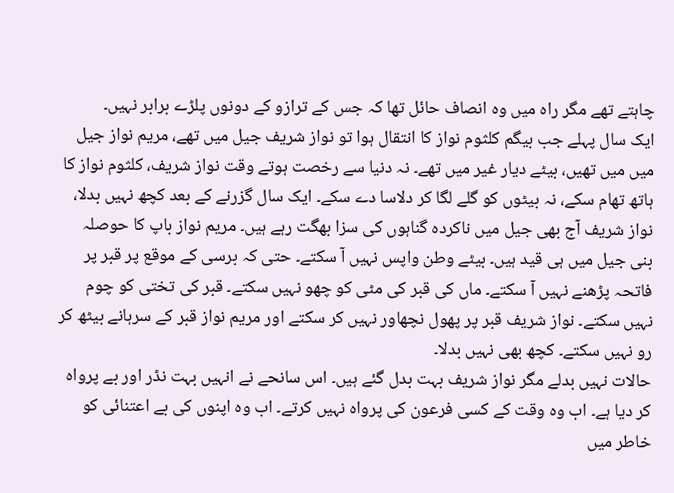چاہتے تھے مگر راہ میں وہ انصاف حائل تھا کہ جس کے ترازو کے دونوں پلڑے برابر نہیں۔
ایک سال پہلے جب بیگم کلثوم نواز کا انتقال ہوا تو نواز شریف جیل میں تھے، مریم نواز جیل میں میں تھیں، بیٹے دیار غیر میں تھے۔ نہ دنیا سے رخصت ہوتے وقت نواز شریف، کلثوم نواز کا ہاتھ تھام سکے، نہ بیٹوں کو گلے لگا کر دلاسا دے سکے۔ ایک سال گزرنے کے بعد کچھ نہیں بدلا، نواز شریف آج بھی جیل میں ناکردہ گناہوں کی سزا بھگت رہے ہیں۔ مریم نواز باپ کا حوصلہ بنی جیل میں ہی قید ہیں۔ بیٹے وطن واپس نہیں آ سکتے۔ حتی کہ برسی کے موقع پر قبر پر فاتحہ پڑھنے نہیں آ سکتے۔ ماں کی قبر کی مٹی کو چھو نہیں سکتے۔ قبر کی تختی کو چوم نہیں سکتے۔ نواز شریف قبر پر پھول نچھاور نہیں کر سکتے اور مریم نواز قبر کے سرہانے بیٹھ کر رو نہیں سکتے۔ کچھ بھی نہیں بدلا۔
حالات نہیں بدلے مگر نواز شریف بہت بدل گئے ہیں۔ اس سانحے نے انہیں بہت نڈر اور بے پرواہ کر دیا ہے۔ اب وہ وقت کے کسی فرعون کی پرواہ نہیں کرتے۔ اب وہ اپنوں کی بے اعتنائی کو خاطر میں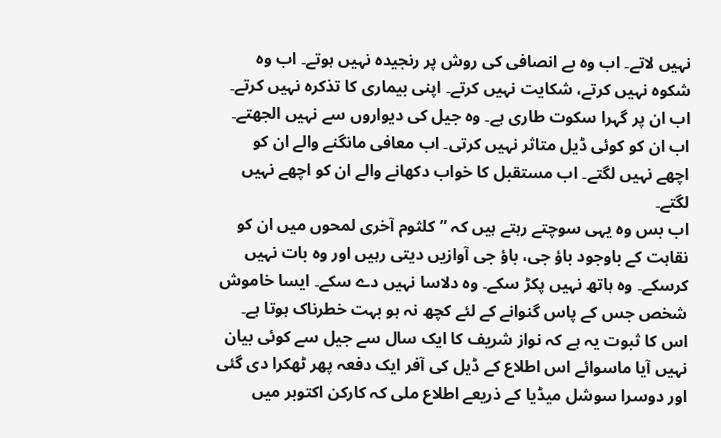نہیں لاتے۔ اب وہ بے انصافی کی روش پر رنجیدہ نہیں ہوتے۔ اب وہ شکوہ نہیں کرتے، شکایت نہیں کرتے۔ اپنی بیماری کا تذکرہ نہیں کرتے۔ اب ان پر گہرا سکوت طاری ہے۔ وہ جیل کی دیواروں سے نہیں الجھتے۔ اب ان کو کوئی ڈیل متاثر نہیں کرتی۔ اب معافی مانگنے والے ان کو اچھے نہیں لگتے۔ اب مستقبل کا خواب دکھانے والے ان کو اچھے نہیں لگتے۔
اب بس وہ یہی سوچتے رہتے ہیں کہ ”کلثوم آخری لمحوں میں ان کو نقاہت کے باوجود باؤ جی، باؤ جی آوازیں دیتی رہیں اور وہ بات نہیں کرسکے۔ وہ ہاتھ نہیں پکڑ سکے۔ وہ دلاسا نہیں دے سکے۔ ایسا خاموش شخص جس کے پاس گنوانے کے لئے کچھ نہ ہو بہت خطرناک ہوتا ہے۔ اس کا ثبوت یہ ہے کہ نواز شریف کا ایک سال سے جیل سے کوئی بیان نہیں آیا ماسوائے اس اطلاع کے ڈیل کی آفر ایک دفعہ پھر ٹھکرا دی گئی اور دوسرا سوشل میڈیا کے ذریعے اطلاع ملی کہ کارکن اکتوبر میں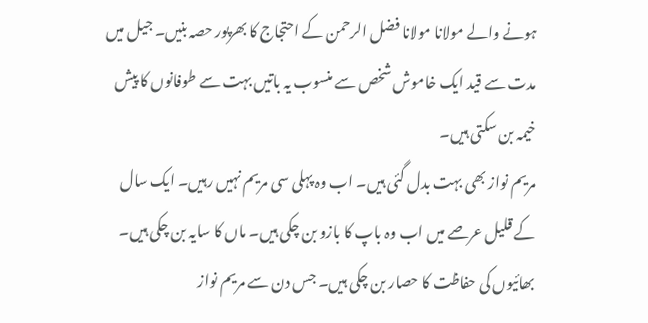ہونے والے مولانا مولانا فضل الرحمن کے احتجاج کا بھرپور حصہ بنیں۔ جیل میں مدت سے قید ایک خاموش شخص سے منسوب یہ باتیں بہت سے طوفانوں کا پیش خیمہ بن سکتی ہیں۔
مریم نواز بھی بہت بدل گئی ہیں۔ اب وہ پہلی سی مریم نہیں رہیں۔ ایک سال کے قلیل عرصے میں اب وہ باپ کا بازو بن چکی ہیں۔ ماں کا سایہ بن چکی ہیں۔ بھائیوں کی حفاظت کا حصار بن چکی ہیں۔ جس دن سے مریم نواز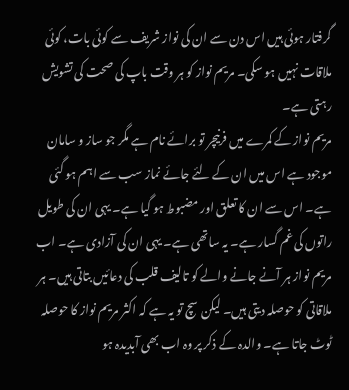گرفتار ہوئی ہیں اس دن سے ان کی نواز شریف سے کوئی بات، کوئی ملاقات نہیں ہو سکی۔ مریم نواز کو ہر وقت باپ کی صحت کی تشویش رہتی ہے۔
مریم نواز کے کمرے میں فرنیچر تو برائے نام ہے مگر جو ساز و سامان موجود ہے اس میں ان کے لئے جائے نماز سب سے اہم ہو گئی ہے۔ اس سے ان کا تعلق اور مضبوط ہو گیا ہے۔ یہی ان کی طویل راتوں کی غم گسار ہے۔ یہ ساتھی ہے۔ یہی ان کی آزادی ہے۔ اب مریم نواز ہر آنے جانے والے کو تالیف قلب کی دعائیں بتاتی ہیں۔ ہر ملاقاتی کو حوصلہ دیتی ہیں۔ لیکن سچ تو یہ ہے کہ اکثر مریم نواز کا حوصلہ ٹوٹ جاتا ہے۔ والدہ کے ذکر پر وہ اب بھی آبدیدہ ہو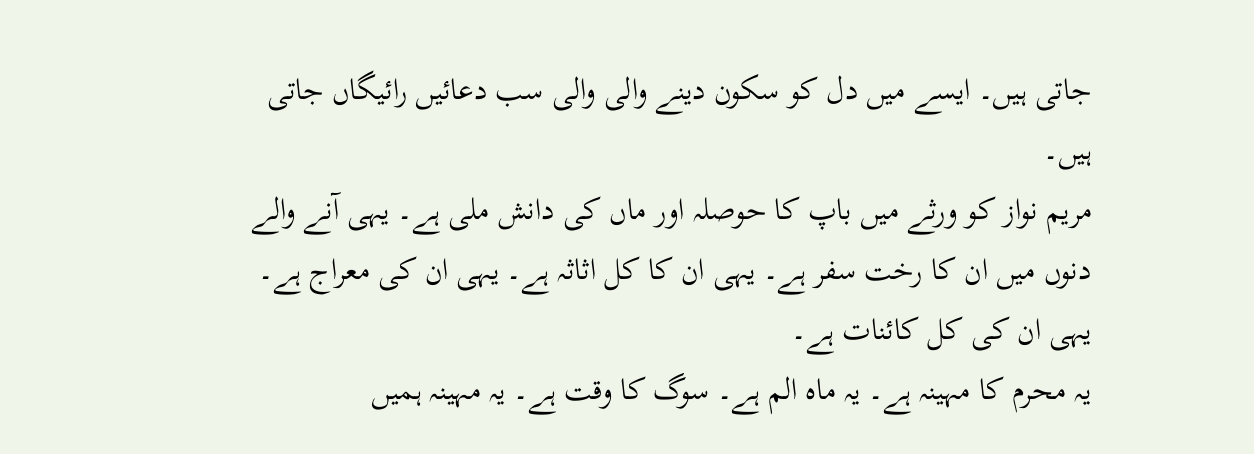جاتی ہیں۔ ایسے میں دل کو سکون دینے والی والی سب دعائیں رائیگاں جاتی ہیں۔
مریم نواز کو ورثے میں باپ کا حوصلہ اور ماں کی دانش ملی ہے۔ یہی آنے والے دنوں میں ان کا رخت سفر ہے۔ یہی ان کا کل اثاثہ ہے۔ یہی ان کی معراج ہے۔ یہی ان کی کل کائنات ہے۔
یہ محرم کا مہینہ ہے۔ یہ ماہ الم ہے۔ سوگ کا وقت ہے۔ یہ مہینہ ہمیں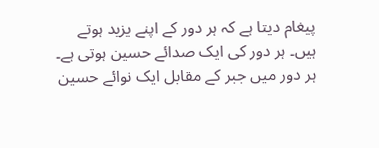پیغام دیتا ہے کہ ہر دور کے اپنے یزید ہوتے ہیں۔ ہر دور کی ایک صدائے حسین ہوتی ہے۔ ہر دور میں جبر کے مقابل ایک نوائے حسین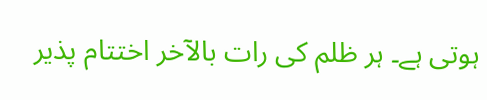ہوتی ہے۔ ہر ظلم کی رات بالآخر اختتام پذیر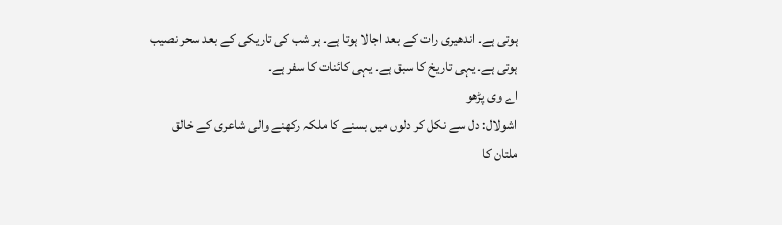ہوتی ہے۔ اندھیری رات کے بعد اجالا ہوتا ہے۔ ہر شب کی تاریکی کے بعد سحر نصیب ہوتی ہے۔ یہی تاریخ کا سبق ہے۔ یہی کائنات کا سفر ہے۔
اے وی پڑھو
اشولال: دل سے نکل کر دلوں میں بسنے کا ملکہ رکھنے والی شاعری کے خالق
ملتان کا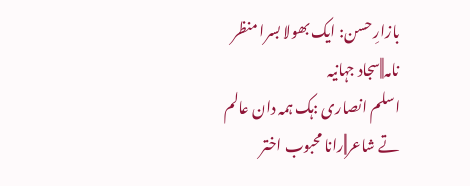بازارِ حسن: ایک بھولا بسرا منظر نامہ||سجاد جہانیہ
اسلم انصاری :ہک ہمہ دان عالم تے شاعر||رانا محبوب اختر